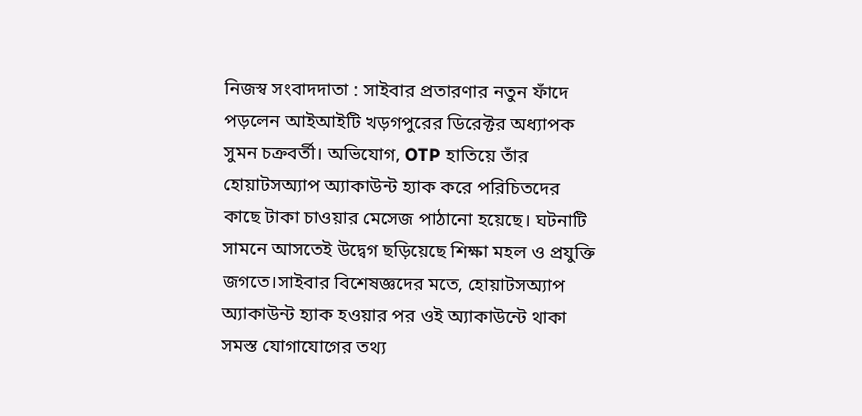নিজস্ব সংবাদদাতা : সাইবার প্রতারণার নতুন ফাঁদে পড়লেন আইআইটি খড়গপুরের ডিরেক্টর অধ্যাপক সুমন চক্রবর্তী। অভিযোগ, OTP হাতিয়ে তাঁর হোয়াটসঅ্যাপ অ্যাকাউন্ট হ্যাক করে পরিচিতদের কাছে টাকা চাওয়ার মেসেজ পাঠানো হয়েছে। ঘটনাটি সামনে আসতেই উদ্বেগ ছড়িয়েছে শিক্ষা মহল ও প্রযুক্তি জগতে।সাইবার বিশেষজ্ঞদের মতে, হোয়াটসঅ্যাপ অ্যাকাউন্ট হ্যাক হওয়ার পর ওই অ্যাকাউন্টে থাকা সমস্ত যোগাযোগের তথ্য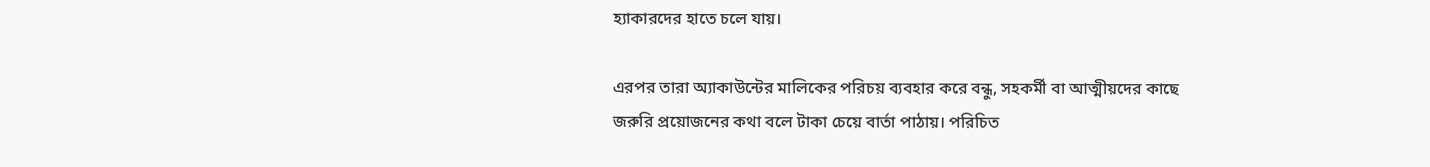হ্যাকারদের হাতে চলে যায়।

এরপর তারা অ্যাকাউন্টের মালিকের পরিচয় ব্যবহার করে বন্ধু, সহকর্মী বা আত্মীয়দের কাছে জরুরি প্রয়োজনের কথা বলে টাকা চেয়ে বার্তা পাঠায়। পরিচিত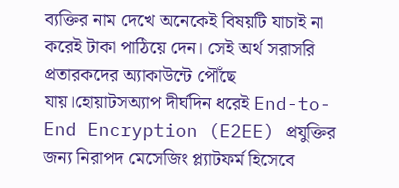ব্যক্তির নাম দেখে অনেকেই বিষয়টি যাচাই না করেই টাকা পাঠিয়ে দেন। সেই অর্থ সরাসরি প্রতারকদের অ্যাকাউন্টে পৌঁছে যায়।হোয়াটসঅ্যাপ দীর্ঘদিন ধরেই End-to-End Encryption (E2EE) প্রযুক্তির জন্য নিরাপদ মেসেজিং প্ল্যাটফর্ম হিসেবে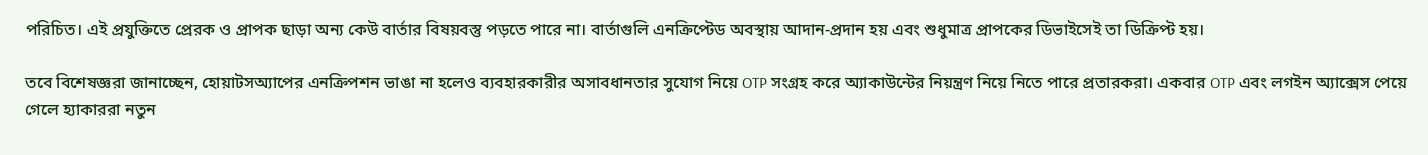পরিচিত। এই প্রযুক্তিতে প্রেরক ও প্রাপক ছাড়া অন্য কেউ বার্তার বিষয়বস্তু পড়তে পারে না। বার্তাগুলি এনক্রিপ্টেড অবস্থায় আদান-প্রদান হয় এবং শুধুমাত্র প্রাপকের ডিভাইসেই তা ডিক্রিপ্ট হয়।

তবে বিশেষজ্ঞরা জানাচ্ছেন, হোয়াটসঅ্যাপের এনক্রিপশন ভাঙা না হলেও ব্যবহারকারীর অসাবধানতার সুযোগ নিয়ে OTP সংগ্রহ করে অ্যাকাউন্টের নিয়ন্ত্রণ নিয়ে নিতে পারে প্রতারকরা। একবার OTP এবং লগইন অ্যাক্সেস পেয়ে গেলে হ্যাকাররা নতুন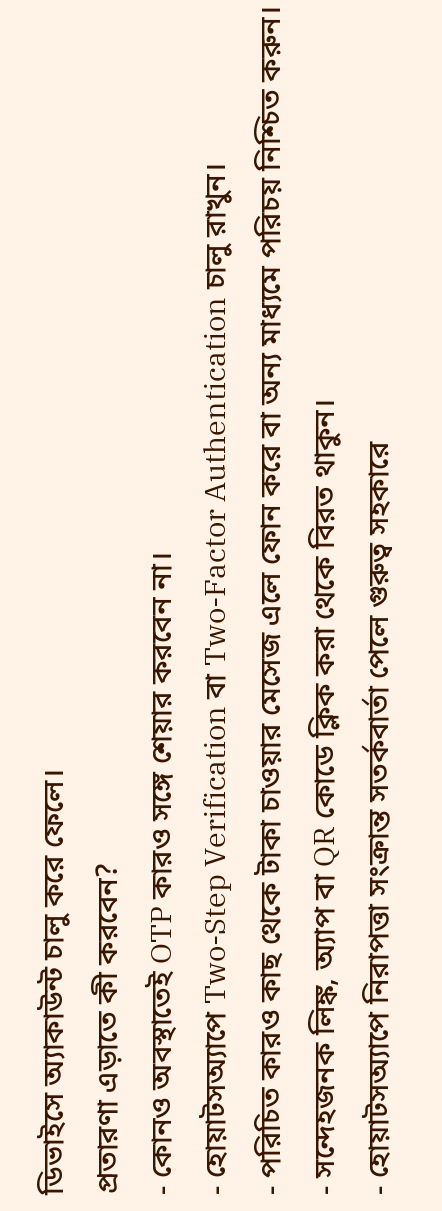ডিভাইসে অ্যাকাউন্ট চালু করে ফেলে।
প্রতারণা এড়াতে কী করবেন?
- কোনও অবস্থাতেই OTP কারও সঙ্গে শেয়ার করবেন না।
- হোয়াটসঅ্যাপে Two-Step Verification বা Two-Factor Authentication চালু রাখুন।
- পরিচিত কারও কাছ থেকে টাকা চাওয়ার মেসেজ এলে ফোন করে বা অন্য মাধ্যমে পরিচয় নিশ্চিত করুন।
- সন্দেহজনক লিঙ্ক, অ্যাপ বা QR কোডে ক্লিক করা থেকে বিরত থাকুন।
- হোয়াটসঅ্যাপে নিরাপত্তা সংক্রান্ত সতর্কবার্তা পেলে গুরুত্ব সহকারে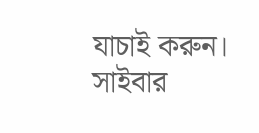যাচাই করুন।
সাইবার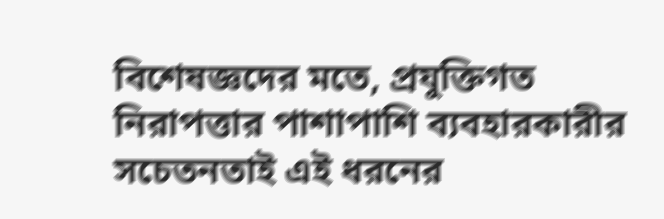বিশেষজ্ঞদের মতে, প্রযুক্তিগত নিরাপত্তার পাশাপাশি ব্যবহারকারীর সচেতনতাই এই ধরনের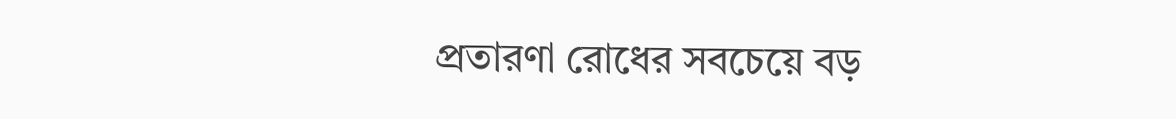প্রতারণা রোধের সবচেয়ে বড়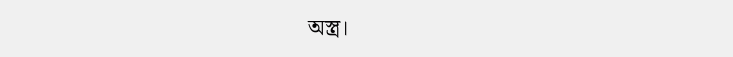অস্ত্র।